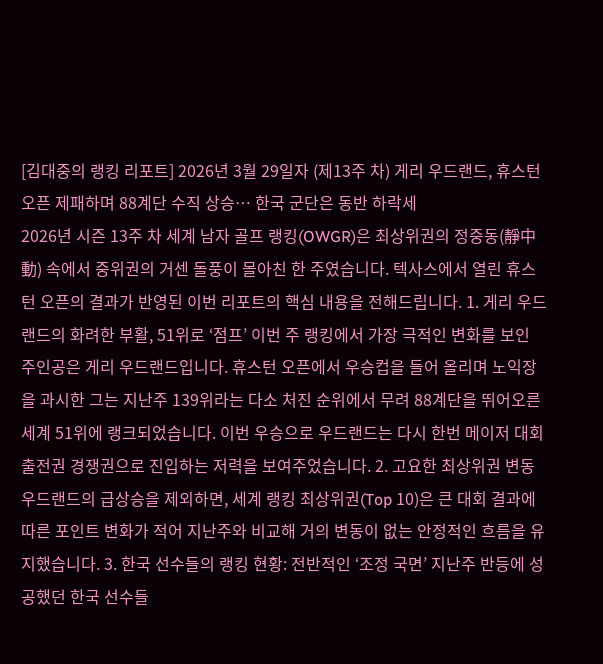[김대중의 랭킹 리포트] 2026년 3월 29일자 (제13주 차) 게리 우드랜드, 휴스턴 오픈 제패하며 88계단 수직 상승… 한국 군단은 동반 하락세
2026년 시즌 13주 차 세계 남자 골프 랭킹(OWGR)은 최상위권의 정중동(靜中動) 속에서 중위권의 거센 돌풍이 몰아친 한 주였습니다. 텍사스에서 열린 휴스턴 오픈의 결과가 반영된 이번 리포트의 핵심 내용을 전해드립니다. 1. 게리 우드랜드의 화려한 부활, 51위로 ‘점프’ 이번 주 랭킹에서 가장 극적인 변화를 보인 주인공은 게리 우드랜드입니다. 휴스턴 오픈에서 우승컵을 들어 올리며 노익장을 과시한 그는 지난주 139위라는 다소 처진 순위에서 무려 88계단을 뛰어오른 세계 51위에 랭크되었습니다. 이번 우승으로 우드랜드는 다시 한번 메이저 대회 출전권 경쟁권으로 진입하는 저력을 보여주었습니다. 2. 고요한 최상위권 변동 우드랜드의 급상승을 제외하면, 세계 랭킹 최상위권(Top 10)은 큰 대회 결과에 따른 포인트 변화가 적어 지난주와 비교해 거의 변동이 없는 안정적인 흐름을 유지했습니다. 3. 한국 선수들의 랭킹 현황: 전반적인 ‘조정 국면’ 지난주 반등에 성공했던 한국 선수들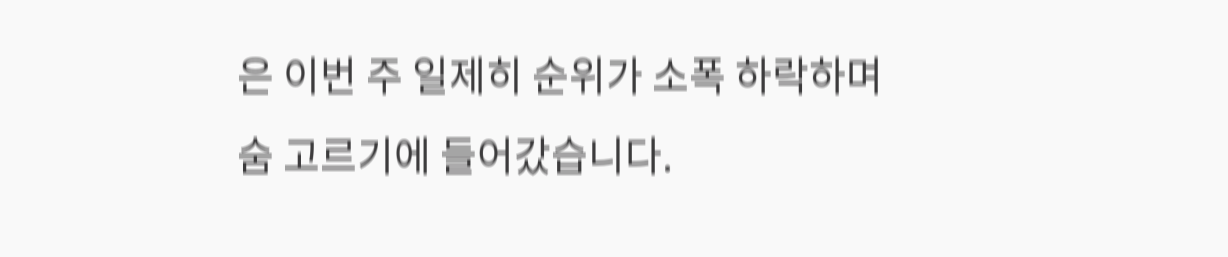은 이번 주 일제히 순위가 소폭 하락하며 숨 고르기에 들어갔습니다.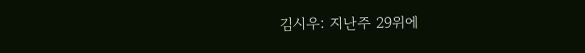김시우: 지난주 29위에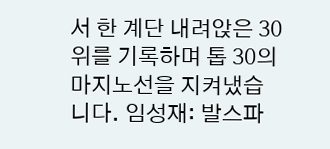서 한 계단 내려앉은 30위를 기록하며 톱 30의 마지노선을 지켜냈습니다. 임성재: 발스파